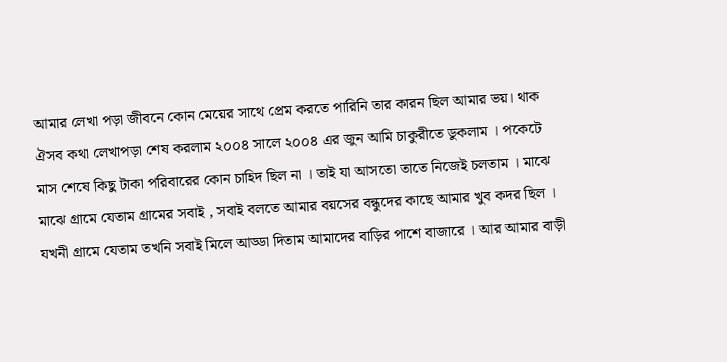আমার লেখা পড়া জীবনে কোন মেয়ের সাথে প্রেম করতে পারিনি তার কারন ছিল আমার ভয়। থাক ঐসব কথা লেখাপড়া শেষ করলাম ২০০৪ সালে ২০০৪ এর জুন আমি চাকুরীতে ডুকলাম । পকেটে মাস শেষে কিছু টাকা পরিবারের কোন চাহিদ ছিল না । তাই যা আসতো তাতে নিজেই চলতাম । মাঝে মাঝে গ্রামে যেতাম গ্রামের সবাই , সবাই বলতে আমার বয়সের বন্ধুদের কাছে আমার খুব কদর ছিল । যখনী গ্রামে যেতাম তখনি সবাই মিলে আড্ডা দিতাম আমাদের বাড়ির পাশে বাজারে । আর আমার বাড়ী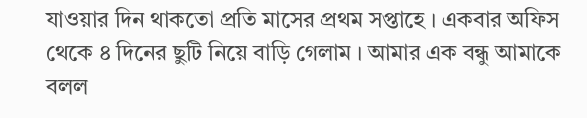যাওয়ার দিন থাকতো প্রতি মাসের প্রথম সপ্তাহে । একবার অফিস থেকে ৪ দিনের ছুটি নিয়ে বাড়ি গেলাম । আমার এক বন্ধু আমাকে বলল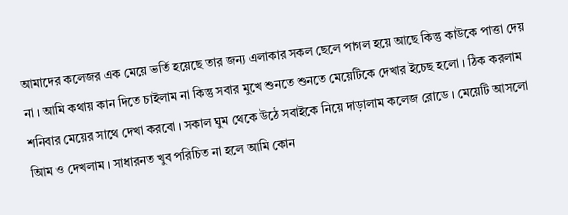আমাদের কলেজর এক মেয়ে ভর্তি হয়েছে তার জন্য এলাকার সকল ছেলে পাগল হয়ে আছে কিন্তু কাউকে পাত্তা দেয় না । আমি কথায় কান দিতে চাইলাম না কিন্তু সবার মুখে শুনতে শুনতে মেয়েটিকে দেখার ইচেছ হলো । ঠিক করলাম শনিবার মেয়ের সাথে দেখা করবো । সকাল ঘুম থেকে উঠে সবাইকে নিয়ে দাড়ালাম কলেজ রোডে । মেয়েটি আসলো আিম ও দেখলাম । সাধারনত খুব পরিচিত না হলে আমি কোন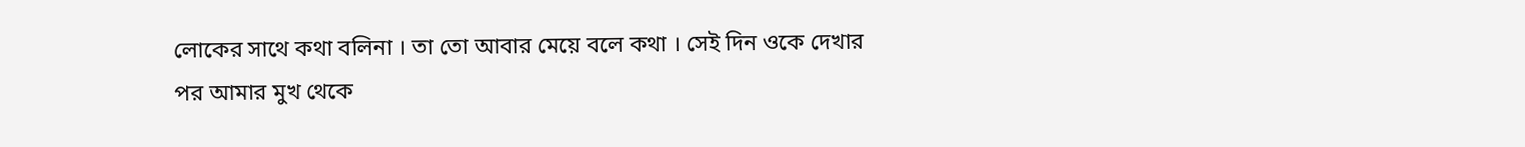লোকের সাথে কথা বলিনা । তা তো আবার মেয়ে বলে কথা । সেই দিন ওকে দেখার পর আমার মুখ থেকে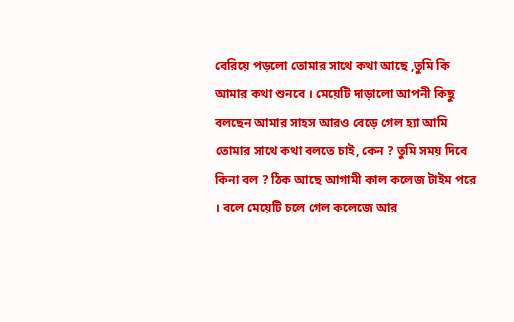বেরিয়ে পড়লো তোমার সাথে কথা আছে ,তুমি কি আমার কথা শুনবে । মেয়েটি দাড়ালো আপনী কিছু বলছেন আমার সাহস আরও বেড়ে গেল হ্যা আমি তোমার সাথে কথা বলতে চাই, কেন ? তুমি সময় দিবে কিনা বল ? ঠিক আছে আগামী কাল কলেজ টাইম পরে । বলে মেয়েটি চলে গেল কলেজে আর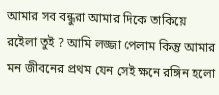আমার সব বন্ধুরা আমার দিকে তাকিয়ে রইেলা তুই ? আমি লজ্জা পেলাম কিন্তু আমার মন জীবনের প্রথম যেন সেই ক্ষনে রঙ্গিন হলো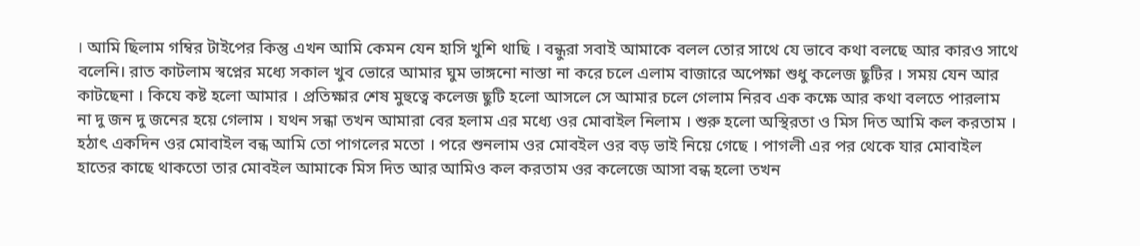। আমি ছিলাম গম্বির টাইপের কিন্তু এখন আমি কেমন যেন হাসি খুশি থাছি । বন্ধুরা সবাই আমাকে বলল তোর সাথে যে ভাবে কথা বলছে আর কারও সাথে বলেনি। রাত কাটলাম স্বপ্নের মধ্যে সকাল খুব ভোরে আমার ঘুম ভাঙ্গনো নাস্তা না করে চলে এলাম বাজারে অপেক্ষা শুধু কলেজ ছুটির । সময় যেন আর কাটছেনা । কিযে কষ্ট হলো আমার । প্রতিক্ষার শেষ মুহুত্বে কলেজ ছুটি হলো আসলে সে আমার চলে গেলাম নিরব এক কক্ষে আর কথা বলতে পারলাম না দু জন দু জনের হয়ে গেলাম । যথন সন্ধা তখন আমারা বের হলাম এর মধ্যে ওর মোবাইল নিলাম । শুরু হলো অস্থিরতা ও মিস দিত আমি কল করতাম । হঠাৎ একদিন ওর মোবাইল বন্ধ আমি তো পাগলের মতো । পরে শুনলাম ওর মোবইল ওর বড় ভাই নিয়ে গেছে । পাগলী এর পর থেকে যার মোবাইল হাতের কাছে থাকতো তার মোবইল আমাকে মিস দিত আর আমিও কল করতাম ওর কলেজে আসা বন্ধ হলো তখন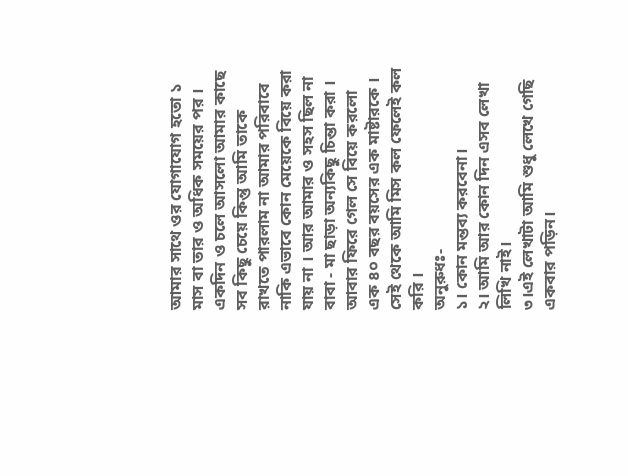আমার সাথে ওর যোগাযোগ হতো ১ মাস বা তার ও অধিক সময়ের পর । একদিন ও চলে আসলো আমার কাছে সব কিছু চেয়ে কিন্তু আমি তাকে রাখতে পারলাম না আমার পরিবাবে নাকি এভাবে কোন মেয়েকে বিয়ে করা যায় না । আর আমার ও সহস ছিল না বাবা - মা ছাড়া অন্যকিছু চিন্তা করা । আবার ফিরে গেল সে বিয়ে করলো এক ৪০ বছর বয়সের এক মাষ্টারকে । সেই থেকে আমি মিস কল ফেলেই কল করি ।
অনুরুধঃ-
১। কোন মন্তব্য করবেনা।
২। আমি আর কোন দিন এসব লেখা লিখি নাই।
৩।এই লেখাটা আমি শুধু লেখে গেছি একবার পড়িন।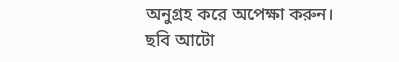অনুগ্রহ করে অপেক্ষা করুন। ছবি আটো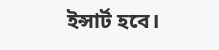ইন্সার্ট হবে।